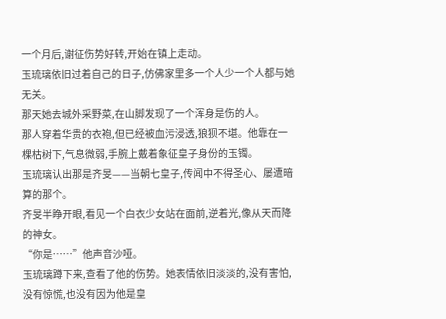一个月后,谢征伤势好转,开始在镇上走动。
玉琉璃依旧过着自己的日子,仿佛家里多一个人少一个人都与她无关。
那天她去城外采野菜,在山脚发现了一个浑身是伤的人。
那人穿着华贵的衣袍,但已经被血污浸透,狼狈不堪。他靠在一棵枯树下,气息微弱,手腕上戴着象征皇子身份的玉镯。
玉琉璃认出那是齐旻——当朝七皇子,传闻中不得圣心、屡遭暗算的那个。
齐旻半睁开眼,看见一个白衣少女站在面前,逆着光,像从天而降的神女。
“你是……”他声音沙哑。
玉琉璃蹲下来,查看了他的伤势。她表情依旧淡淡的,没有害怕,没有惊慌,也没有因为他是皇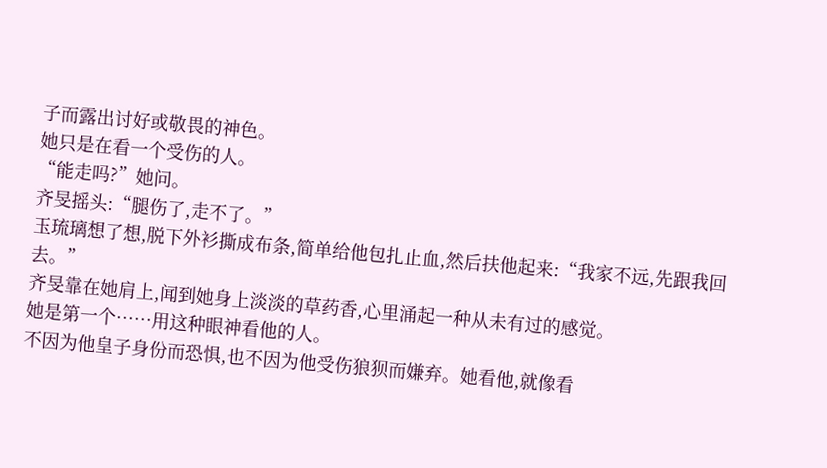子而露出讨好或敬畏的神色。
她只是在看一个受伤的人。
“能走吗?”她问。
齐旻摇头:“腿伤了,走不了。”
玉琉璃想了想,脱下外衫撕成布条,简单给他包扎止血,然后扶他起来:“我家不远,先跟我回去。”
齐旻靠在她肩上,闻到她身上淡淡的草药香,心里涌起一种从未有过的感觉。
她是第一个……用这种眼神看他的人。
不因为他皇子身份而恐惧,也不因为他受伤狼狈而嫌弃。她看他,就像看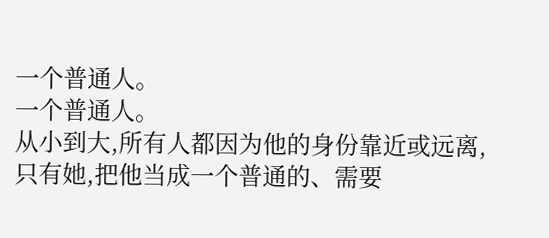一个普通人。
一个普通人。
从小到大,所有人都因为他的身份靠近或远离,只有她,把他当成一个普通的、需要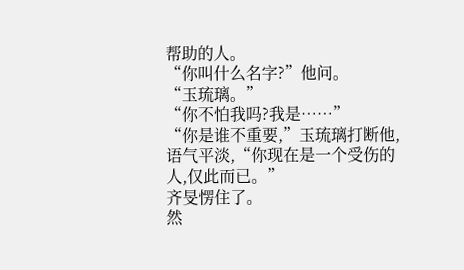帮助的人。
“你叫什么名字?”他问。
“玉琉璃。”
“你不怕我吗?我是……”
“你是谁不重要,”玉琉璃打断他,语气平淡,“你现在是一个受伤的人,仅此而已。”
齐旻愣住了。
然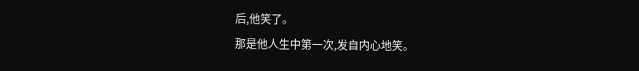后,他笑了。
那是他人生中第一次,发自内心地笑。